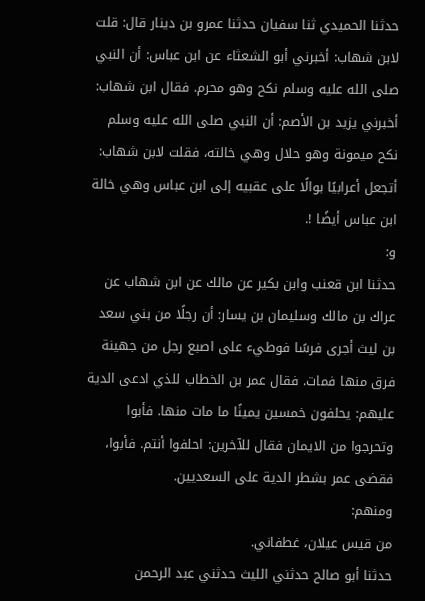حدثنا الحميدي ثنا سفيان حدثنا عمرو بن دينار قال: قلت لابن شهاب: أخبرني أبو الشعثاء عن ابن عباس: أن النبي صلى الله عليه وسلم نكح وهو محرم. فقال ابن شهاب: أخبرني يزيد بن الأصم: أن النبي صلى الله عليه وسلم نكح ميمونة وهو حلال وهي خالته، فقلت لابن شهاب: أتجعل أعرابيًا بوالًا على عقبيه إلى ابن عباس وهي خالة ابن عباس أيضًا !.
و:
حدثنا ابن قعنب وابن بكير عن مالك عن ابن شهاب عن عراك بن مالك وسليمان بن يسار: أن رجلًا من بني سعد بن ليث أجرى فرسًا فوطيء على اصبع رجل من جهينة فرق منها فمات. فقال عمر بن الخطاب للذي ادعى الدية عليهم: يحلفون خمسين يمينًا ما مات منها. فأبوا وتحرجوا من الايمان فقال للآخرين: احلفوا أنتم. فأبوا، فقضى عمر بشطر الدية على السعديين.
ومنهم:
من قيس عيلان، غطفاني.
حدثنا أبو صالح حدثني الليث حدثني عبد الرحمن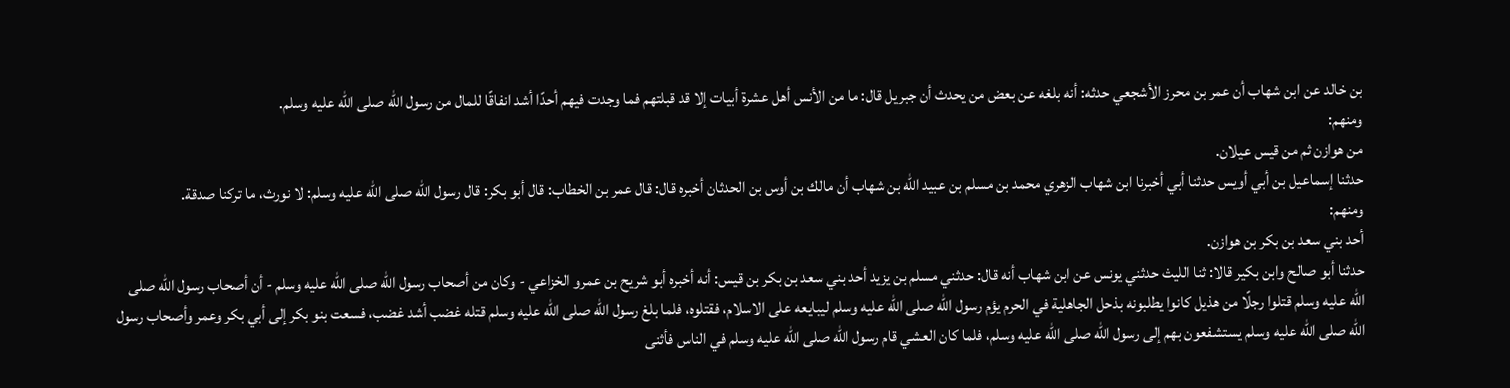بن خالد عن ابن شهاب أن عمر بن محرز الأشجعي حدثه: أنه بلغه عن بعض من يحدث أن جبريل قال: ما من الأنس أهل عشرة أبيات إلا قد قبلتهم فما وجدت فيهم أحدًا أشد انفاقًا للمال من رسول الله صلى الله عليه وسلم.
ومنهم:
من هوازن ثم من قيس عيلان.
حدثنا إسماعيل بن أبي أويس حدثنا أبي أخبرنا ابن شهاب الزهري محمد بن مسلم بن عبيد الله بن شهاب أن مالك بن أوس بن الحدثان أخبره قال: قال عمر بن الخطاب: قال أبو بكر: قال رسول الله صلى الله عليه وسلم: لا نورث، ما تركنا صدقة.
ومنهم:
أحد بني سعد بن بكر بن هوازن.
حدثنا أبو صالح وابن بكير قالا: ثنا الليث حدثني يونس عن ابن شهاب أنه قال: حدثني مسلم بن يزيد أحد بني سعد بن بكر بن قيس: أنه أخبره أبو شريح بن عمرو الخزاعي - وكان من أصحاب رسول الله صلى الله عليه وسلم - أن أصحاب رسول الله صلى الله عليه وسلم قتلوا رجلًا من هذيل كانوا يطلبونه بذحل الجاهلية في الحرم يؤم رسول الله صلى الله عليه وسلم ليبايعه على الاسلام، فقتلوه، فلما بلغ رسول الله صلى الله عليه وسلم قتله غضب أشد غضب، فسعت بنو بكر إلى أبي بكر وعمر وأصحاب رسول الله صلى الله عليه وسلم يستشفعون بهم إلى رسول الله صلى الله عليه وسلم، فلما كان العشي قام رسول الله صلى الله عليه وسلم في الناس فأثنى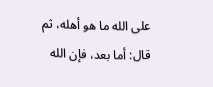على الله ما هو أهله، ثم قال: أما بعد، فإن الله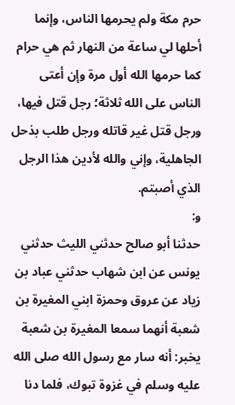حرم مكة ولم يحرمها الناس، وإنما أحلها لي ساعة من النهار ثم هي حرام كما حرمها الله أول مرة وإن أعتى الناس على الله ثلاثة؛ رجل قتل فيها، ورجل قتل غير قاتله ورجل طلب بذحل الجاهلية، وإني والله لأدين هذا الرجل الذي أصبتم.
و:
حدثنا أبو صالح حدثني الليث حدثني يونس عن ابن شهاب حدثني عباد بن زياد عن عروق وحمزة ابني المغيرة بن شعبة أنهما سمعا المغيرة بن شعبة يخبر: أنه سار مع رسول الله صلى الله عليه وسلم في غزوة تبوك، فلما دنا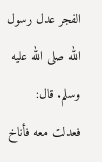الفجر عدل رسول الله صلى الله عليه وسلم. قال: فعدلت معه فأناخ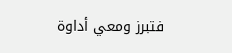فتبرز ومعي أداوة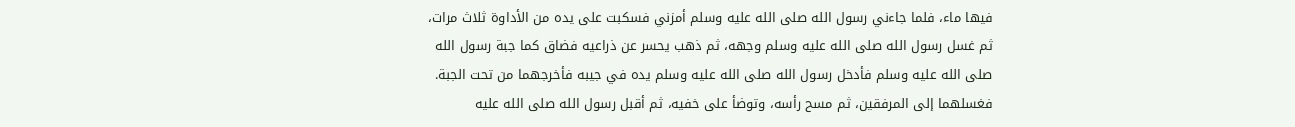فيها ماء، فلما جاءني رسول الله صلى الله عليه وسلم أمزني فسكبت على يده من الأداوة ثلاث مرات، ثم غسل رسول الله صلى الله عليه وسلم وجهه، ثم ذهب يحسر عن ذراعيه فضاق كما جبة رسول الله صلى الله عليه وسلم فأدخل رسول الله صلى الله عليه وسلم يده في جيبه فأخرجهما من تحت الجبة. فغسلهما إلى المرفقين، ثم مسح رأسه، وتوضأ على خفيه، ثم أقبل رسول الله صلى الله عليه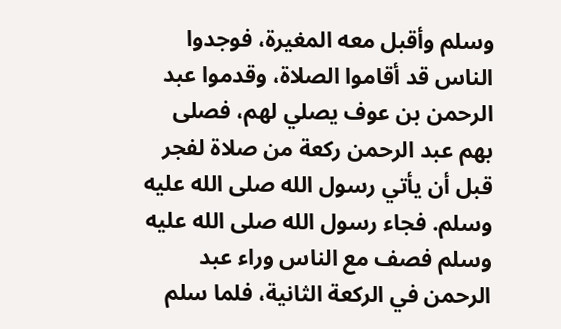وسلم وأقبل معه المغيرة، فوجدوا الناس قد أقاموا الصلاة، وقدموا عبد الرحمن بن عوف يصلي لهم، فصلى بهم عبد الرحمن ركعة من صلاة لفجر قبل أن يأتي رسول الله صلى الله عليه وسلم. فجاء رسول الله صلى الله عليه وسلم فصف مع الناس وراء عبد الرحمن في الركعة الثانية، فلما سلم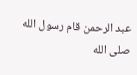عبد الرحمن قام رسول الله صلى الله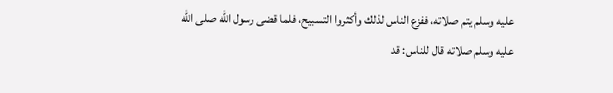عليه وسلم يتم صلاته، ففزع الناس لذلك وأكثروا التسبيح، فلما قضى رسول الله صلى الله عليه وسلم صلاته قال للناس: قد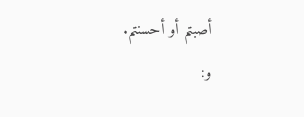أصبتم أو أحسنتم.
و: